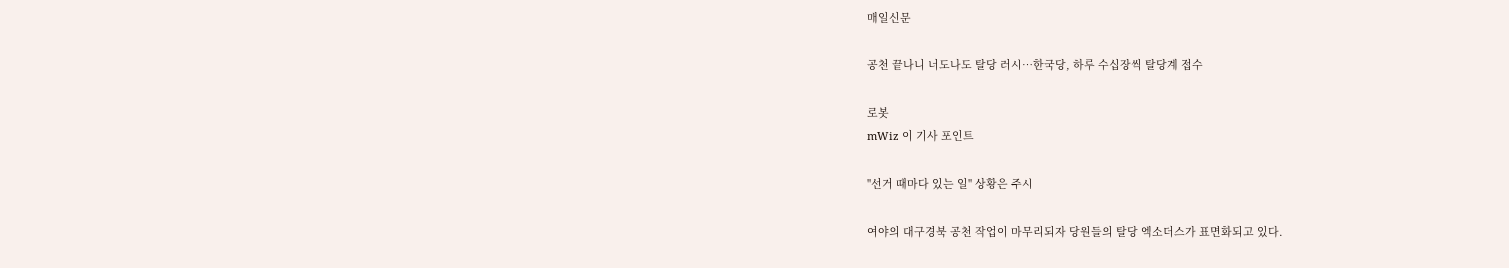매일신문

공천 끝나니 너도나도 탈당 러시…한국당, 하루 수십장씩 탈당계 접수

로봇
mWiz 이 기사 포인트

"선거 때마다 있는 일" 상황은 주시

여야의 대구경북 공천 작업이 마무리되자 당원들의 탈당 엑소더스가 표면화되고 있다.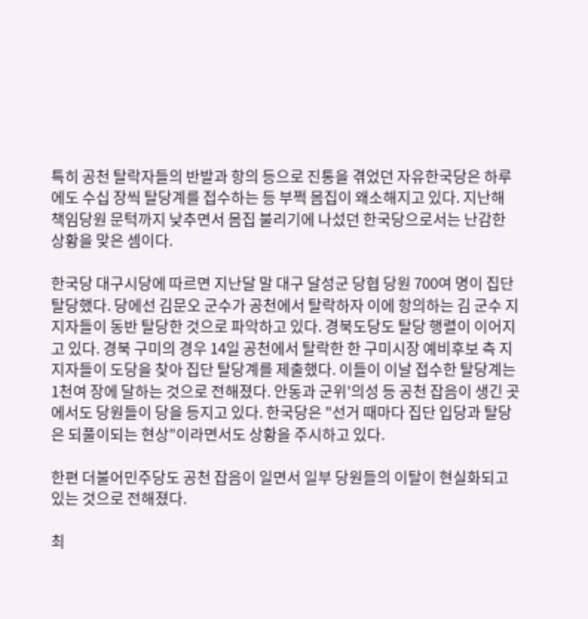특히 공천 탈락자들의 반발과 항의 등으로 진통을 겪었던 자유한국당은 하루에도 수십 장씩 탈당계를 접수하는 등 부쩍 몸집이 왜소해지고 있다. 지난해 책임당원 문턱까지 낮추면서 몸집 불리기에 나섰던 한국당으로서는 난감한 상황을 맞은 셈이다.

한국당 대구시당에 따르면 지난달 말 대구 달성군 당협 당원 700여 명이 집단 탈당했다. 당에선 김문오 군수가 공천에서 탈락하자 이에 항의하는 김 군수 지지자들이 동반 탈당한 것으로 파악하고 있다. 경북도당도 탈당 행렬이 이어지고 있다. 경북 구미의 경우 14일 공천에서 탈락한 한 구미시장 예비후보 측 지지자들이 도당을 찾아 집단 탈당계를 제출했다. 이들이 이날 접수한 탈당계는 1천여 장에 달하는 것으로 전해졌다. 안동과 군위'의성 등 공천 잡음이 생긴 곳에서도 당원들이 당을 등지고 있다. 한국당은 "선거 때마다 집단 입당과 탈당은 되풀이되는 현상"이라면서도 상황을 주시하고 있다.

한편 더불어민주당도 공천 잡음이 일면서 일부 당원들의 이탈이 현실화되고 있는 것으로 전해졌다.

최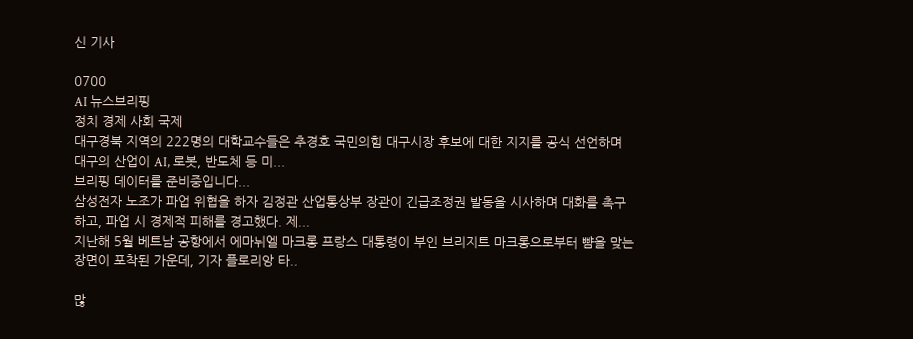신 기사

0700
AI 뉴스브리핑
정치 경제 사회 국제
대구경북 지역의 222명의 대학교수들은 추경호 국민의힘 대구시장 후보에 대한 지지를 공식 선언하며 대구의 산업이 AI, 로봇, 반도체 등 미...
브리핑 데이터를 준비중입니다...
삼성전자 노조가 파업 위협을 하자 김정관 산업통상부 장관이 긴급조정권 발동을 시사하며 대화를 촉구하고, 파업 시 경제적 피해를 경고했다. 제...
지난해 5월 베트남 공항에서 에마뉘엘 마크롱 프랑스 대통령이 부인 브리지트 마크롱으로부터 뺨을 맞는 장면이 포착된 가운데, 기자 플로리앙 타..

많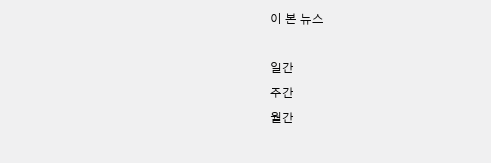이 본 뉴스

일간
주간
월간